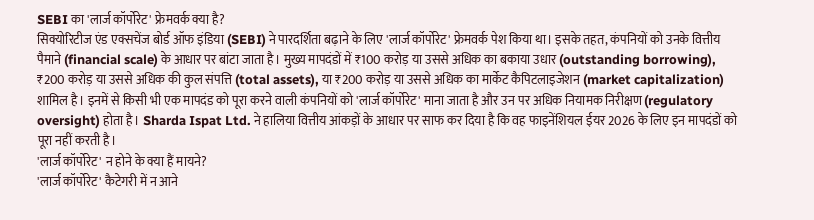SEBI का 'लार्ज कॉर्पोरेट' फ्रेमवर्क क्या है?
सिक्योरिटीज एंड एक्सचेंज बोर्ड ऑफ इंडिया (SEBI) ने पारदर्शिता बढ़ाने के लिए 'लार्ज कॉर्पोरेट' फ्रेमवर्क पेश किया था। इसके तहत, कंपनियों को उनके वित्तीय पैमाने (financial scale) के आधार पर बांटा जाता है। मुख्य मापदंडों में ₹100 करोड़ या उससे अधिक का बकाया उधार (outstanding borrowing), ₹200 करोड़ या उससे अधिक की कुल संपत्ति (total assets), या ₹200 करोड़ या उससे अधिक का मार्केट कैपिटलाइजेशन (market capitalization) शामिल है। इनमें से किसी भी एक मापदंड को पूरा करने वाली कंपनियों को 'लार्ज कॉर्पोरेट' माना जाता है और उन पर अधिक नियामक निरीक्षण (regulatory oversight) होता है। Sharda Ispat Ltd. ने हालिया वित्तीय आंकड़ों के आधार पर साफ कर दिया है कि वह फाइनेंशियल ईयर 2026 के लिए इन मापदंडों को पूरा नहीं करती है।
'लार्ज कॉर्पोरेट' न होने के क्या हैं मायने?
'लार्ज कॉर्पोरेट' कैटेगरी में न आने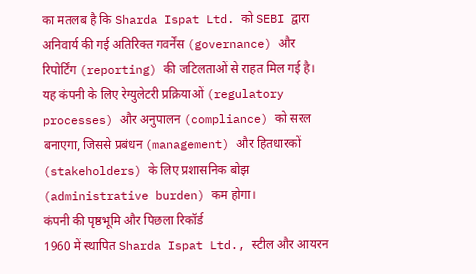का मतलब है कि Sharda Ispat Ltd. को SEBI द्वारा अनिवार्य की गई अतिरिक्त गवर्नेंस (governance) और रिपोर्टिंग (reporting) की जटिलताओं से राहत मिल गई है। यह कंपनी के लिए रेग्युलेटरी प्रक्रियाओं (regulatory processes) और अनुपालन (compliance) को सरल बनाएगा, जिससे प्रबंधन (management) और हितधारकों (stakeholders) के लिए प्रशासनिक बोझ (administrative burden) कम होगा।
कंपनी की पृष्ठभूमि और पिछला रिकॉर्ड
1960 में स्थापित Sharda Ispat Ltd., स्टील और आयरन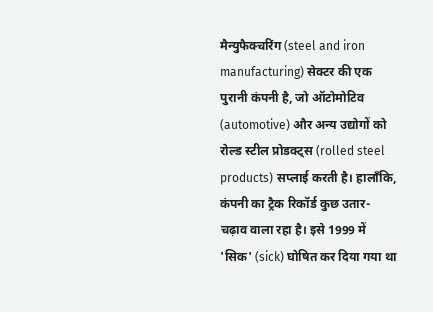मैन्युफैक्चरिंग (steel and iron manufacturing) सेक्टर की एक पुरानी कंपनी है, जो ऑटोमोटिव (automotive) और अन्य उद्योगों को रोल्ड स्टील प्रोडक्ट्स (rolled steel products) सप्लाई करती है। हालाँकि, कंपनी का ट्रैक रिकॉर्ड कुछ उतार-चढ़ाव वाला रहा है। इसे 1999 में 'सिक' (sick) घोषित कर दिया गया था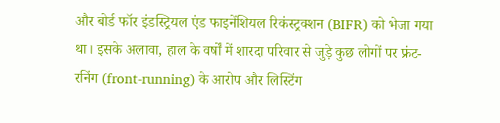और बोर्ड फॉर इंडस्ट्रियल एंड फाइनेंशियल रिकंस्ट्रक्शन (BIFR) को भेजा गया था। इसके अलावा, हाल के वर्षों में शारदा परिवार से जुड़े कुछ लोगों पर फ्रंट-रनिंग (front-running) के आरोप और लिस्टिंग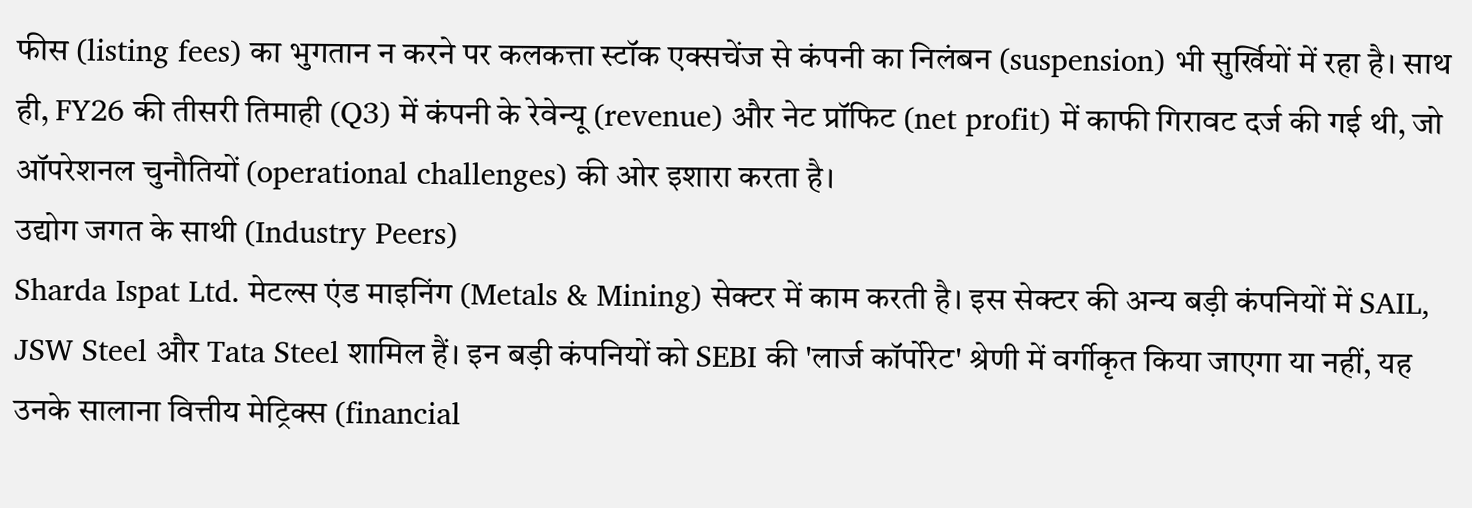फीस (listing fees) का भुगतान न करने पर कलकत्ता स्टॉक एक्सचेंज से कंपनी का निलंबन (suspension) भी सुर्खियों में रहा है। साथ ही, FY26 की तीसरी तिमाही (Q3) में कंपनी के रेवेन्यू (revenue) और नेट प्रॉफिट (net profit) में काफी गिरावट दर्ज की गई थी, जो ऑपरेशनल चुनौतियों (operational challenges) की ओर इशारा करता है।
उद्योग जगत के साथी (Industry Peers)
Sharda Ispat Ltd. मेटल्स एंड माइनिंग (Metals & Mining) सेक्टर में काम करती है। इस सेक्टर की अन्य बड़ी कंपनियों में SAIL, JSW Steel और Tata Steel शामिल हैं। इन बड़ी कंपनियों को SEBI की 'लार्ज कॉर्पोरेट' श्रेणी में वर्गीकृत किया जाएगा या नहीं, यह उनके सालाना वित्तीय मेट्रिक्स (financial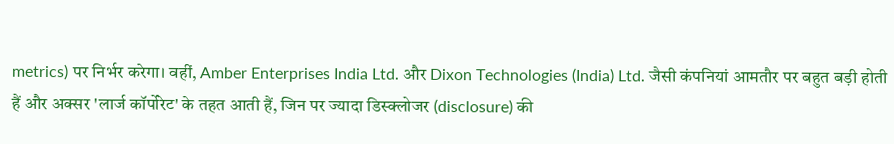metrics) पर निर्भर करेगा। वहीं, Amber Enterprises India Ltd. और Dixon Technologies (India) Ltd. जैसी कंपनियां आमतौर पर बहुत बड़ी होती हैं और अक्सर 'लार्ज कॉर्पोरेट' के तहत आती हैं, जिन पर ज्यादा डिस्क्लोजर (disclosure) की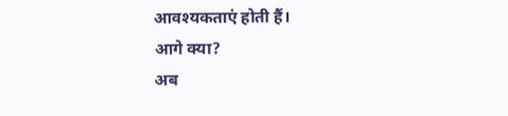आवश्यकताएं होती हैं।
आगे क्या?
अब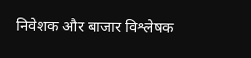निवेशक और बाजार विश्लेषक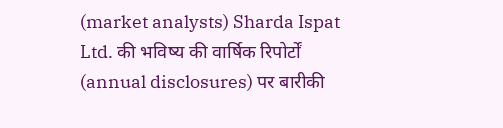(market analysts) Sharda Ispat Ltd. की भविष्य की वार्षिक रिपोर्टों (annual disclosures) पर बारीकी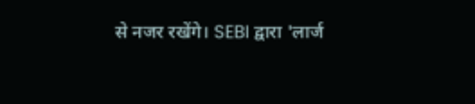से नजर रखेंगे। SEBI द्वारा 'लार्ज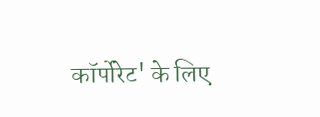कॉर्पोरेट' के लिए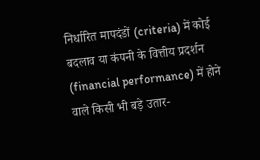निर्धारित मापदंडों (criteria) में कोई बदलाव या कंपनी के वित्तीय प्रदर्शन (financial performance) में होने वाले किसी भी बड़े उतार-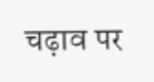चढ़ाव पर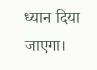ध्यान दिया जाएगा।